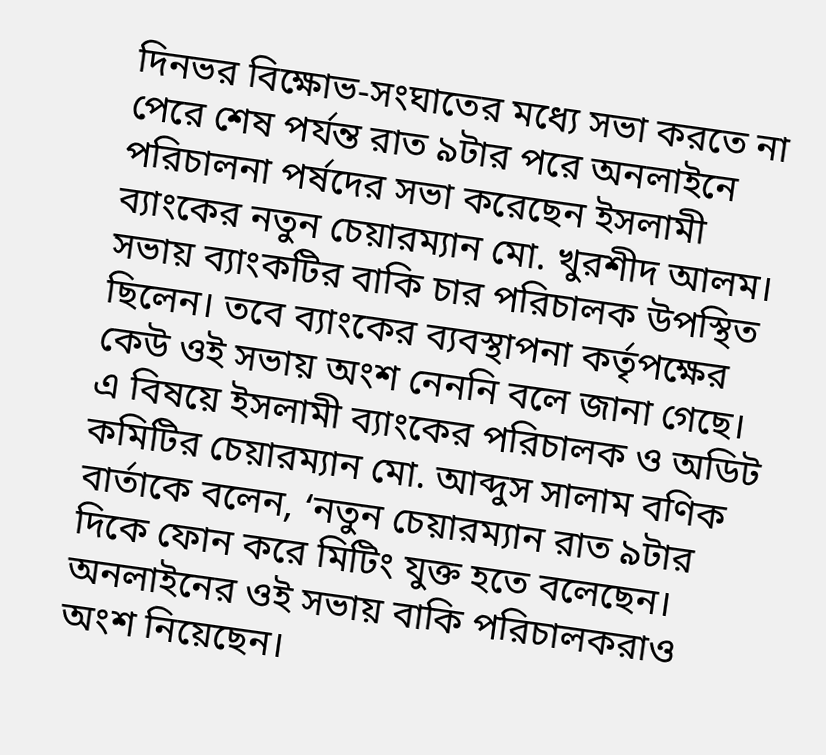দিনভর বিক্ষোভ-সংঘাতের মধ্যে সভা করতে না পেরে শেষ পর্যন্ত রাত ৯টার পরে অনলাইনে পরিচালনা পর্ষদের সভা করেছেন ইসলামী ব্যাংকের নতুন চেয়ারম্যান মো. খুরশীদ আলম। সভায় ব্যাংকটির বাকি চার পরিচালক উপস্থিত ছিলেন। তবে ব্যাংকের ব্যবস্থাপনা কর্তৃপক্ষের কেউ ওই সভায় অংশ নেননি বলে জানা গেছে।
এ বিষয়ে ইসলামী ব্যাংকের পরিচালক ও অডিট কমিটির চেয়ারম্যান মো. আব্দুস সালাম বণিক বার্তাকে বলেন, ‘নতুন চেয়ারম্যান রাত ৯টার দিকে ফোন করে মিটিং যুক্ত হতে বলেছেন। অনলাইনের ওই সভায় বাকি পরিচালকরাও অংশ নিয়েছেন।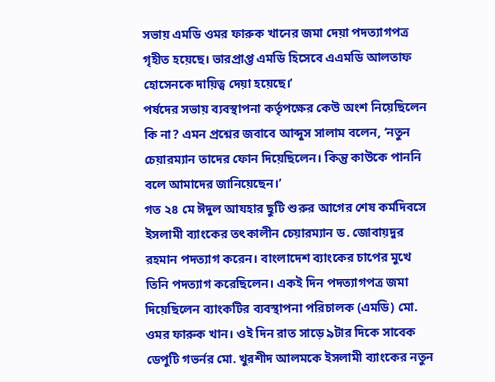সভায় এমডি ওমর ফারুক খানের জমা দেয়া পদত্যাগপত্র গৃহীত হয়েছে। ভারপ্রাপ্ত এমডি হিসেবে এএমডি আলতাফ হোসেনকে দায়িত্ব দেয়া হয়েছে।’
পর্ষদের সভায় ব্যবস্থাপনা কর্তৃপক্ষের কেউ অংশ নিয়েছিলেন কি না? এমন প্রশ্নের জবাবে আব্দুস সালাম বলেন, ‘নতুন চেয়ারম্যান তাদের ফোন দিয়েছিলেন। কিন্তু কাউকে পাননি বলে আমাদের জানিয়েছেন।’
গত ২৪ মে ঈদুল আযহার ছুটি শুরুর আগের শেষ কর্মদিবসে ইসলামী ব্যাংকের তৎকালীন চেয়ারম্যান ড. জোবায়দুর রহমান পদত্যাগ করেন। বাংলাদেশ ব্যাংকের চাপের মুখে তিনি পদত্যাগ করেছিলেন। একই দিন পদত্যাগপত্র জমা দিয়েছিলেন ব্যাংকটির ব্যবস্থাপনা পরিচালক (এমডি) মো. ওমর ফারুক খান। ওই দিন রাত সাড়ে ৯টার দিকে সাবেক ডেপুটি গভর্নর মো. খুরশীদ আলমকে ইসলামী ব্যাংকের নতুন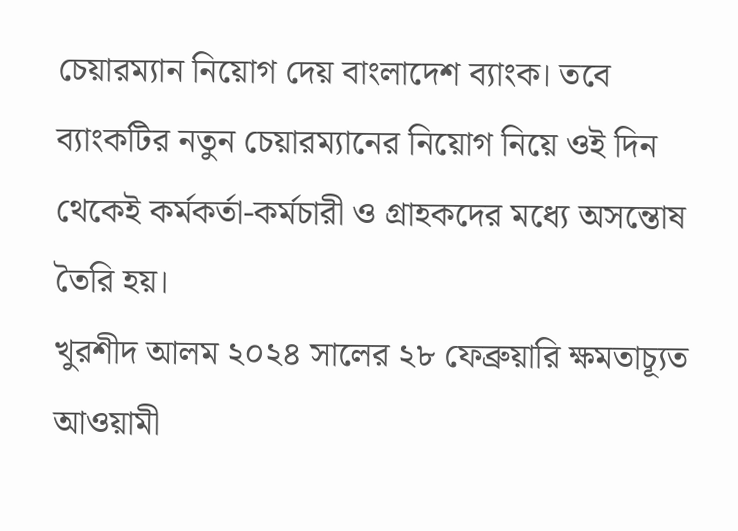চেয়ারম্যান নিয়োগ দেয় বাংলাদেশ ব্যাংক। তবে ব্যাংকটির নতুন চেয়ারম্যানের নিয়োগ নিয়ে ওই দিন থেকেই কর্মকর্তা-কর্মচারী ও গ্রাহকদের মধ্যে অসন্তোষ তৈরি হয়।
খুরশীদ আলম ২০২৪ সালের ২৮ ফেব্রুয়ারি ক্ষমতাচ্যূত আওয়ামী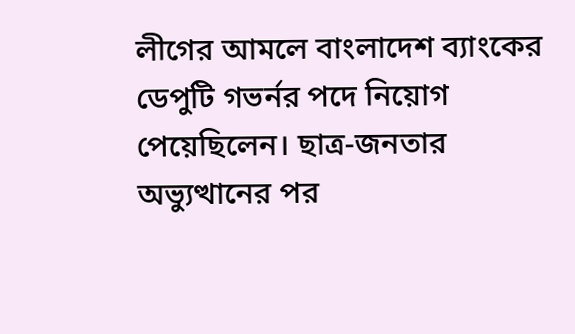লীগের আমলে বাংলাদেশ ব্যাংকের ডেপুটি গভর্নর পদে নিয়োগ পেয়েছিলেন। ছাত্র-জনতার অভ্যুত্থানের পর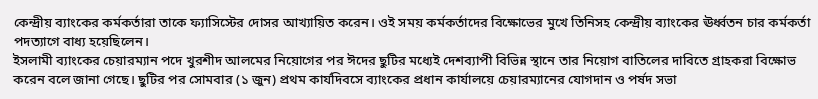কেন্দ্রীয় ব্যাংকের কর্মকর্তারা তাকে ফ্যাসিস্টের দোসর আখ্যায়িত করেন। ওই সময় কর্মকর্তাদের বিক্ষোভের মুখে তিনিসহ কেন্দ্রীয় ব্যাংকের ঊর্ধ্বতন চার কর্মকর্তা পদত্যাগে বাধ্য হয়েছিলেন।
ইসলামী ব্যাংকের চেয়ারম্যান পদে খুরশীদ আলমের নিয়োগের পর ঈদের ছুটির মধ্যেই দেশব্যাপী বিভিন্ন স্থানে তার নিয়োগ বাতিলের দাবিতে গ্রাহকরা বিক্ষোভ করেন বলে জানা গেছে। ছুটির পর সোমবার (১ জুন) প্রথম কার্যদিবসে ব্যাংকের প্রধান কার্যালয়ে চেয়ারম্যানের যোগদান ও পর্ষদ সভা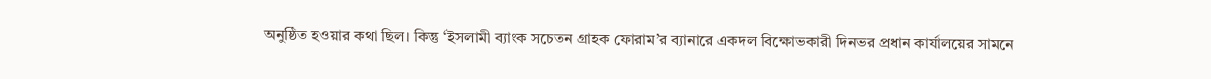অনুষ্ঠিত হওয়ার কথা ছিল। কিন্তু ‘ইসলামী ব্যাংক সচেতন গ্রাহক ফোরাম’র ব্যানারে একদল বিক্ষোভকারী দিনভর প্রধান কার্যালয়ের সামনে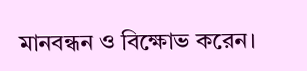মানবন্ধন ও বিক্ষোভ করেন।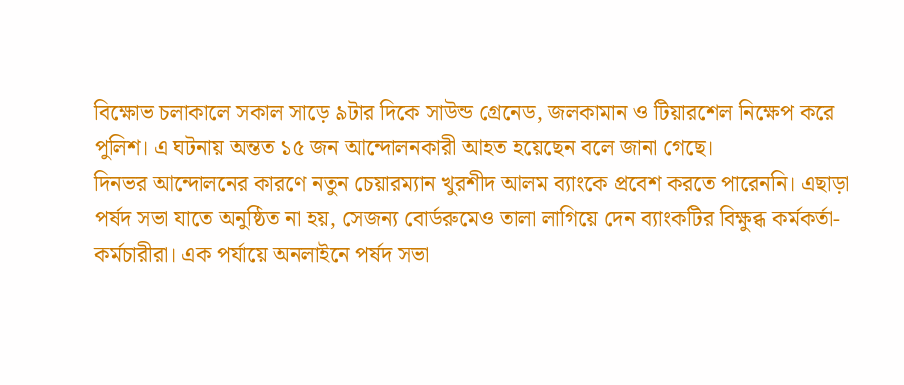বিক্ষোভ চলাকালে সকাল সাড়ে ৯টার দিকে সাউন্ড গ্রেনেড, জলকামান ও টিয়ারশেল নিক্ষেপ করে পুলিশ। এ ঘটনায় অন্তত ১৫ জন আন্দোলনকারী আহত হয়েছেন বলে জানা গেছে।
দিনভর আন্দোলনের কারণে নতুন চেয়ারম্যান খুরশীদ আলম ব্যাংকে প্রবেশ করতে পারেননি। এছাড়া পর্ষদ সভা যাতে অনুষ্ঠিত না হয়, সেজন্য বোর্ডরুমেও তালা লাগিয়ে দেন ব্যাংকটির বিক্ষুব্ধ কর্মকর্তা-কর্মচারীরা। এক পর্যায়ে অনলাইনে পর্ষদ সভা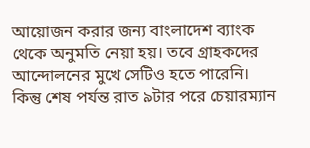আয়োজন করার জন্য বাংলাদেশ ব্যাংক থেকে অনুমতি নেয়া হয়। তবে গ্রাহকদের আন্দোলনের মুখে সেটিও হতে পারেনি। কিন্তু শেষ পর্যন্ত রাত ৯টার পরে চেয়ারম্যান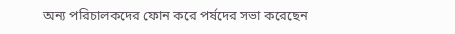অন্য পরিচালকদের ফোন করে পর্ষদের সভা করেছেন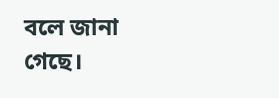বলে জানা গেছে।